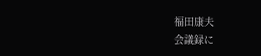福田康夫
会議録に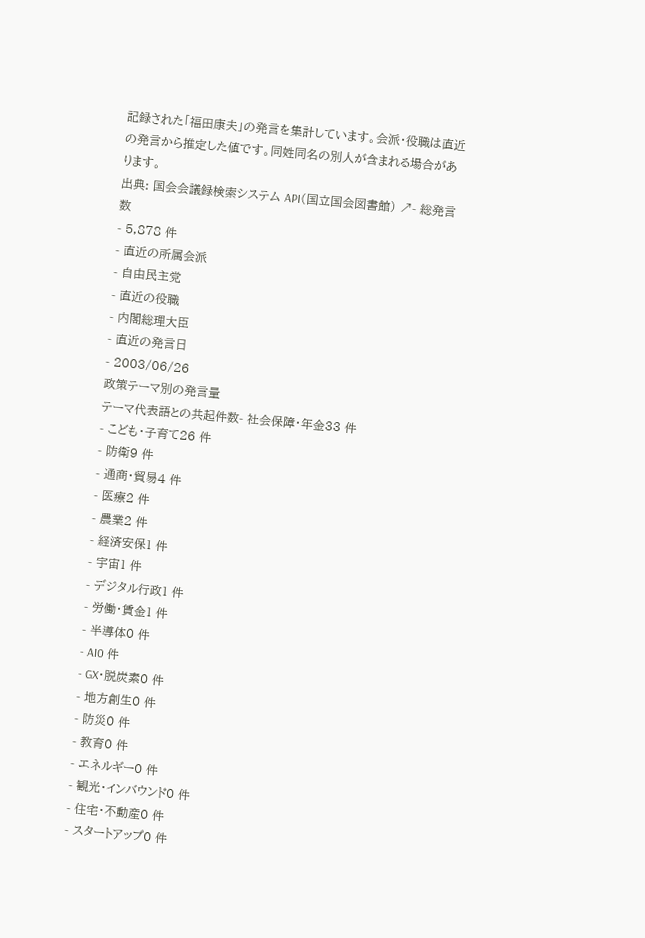記録された「福田康夫」の発言を集計しています。会派・役職は直近の発言から推定した値です。同姓同名の別人が含まれる場合があります。
出典: 国会会議録検索システム API(国立国会図書館) ↗- 総発言数
- 5,878 件
- 直近の所属会派
- 自由民主党
- 直近の役職
- 内閣総理大臣
- 直近の発言日
- 2003/06/26
政策テーマ別の発言量
テーマ代表語との共起件数- 社会保障・年金33 件
- こども・子育て26 件
- 防衛9 件
- 通商・貿易4 件
- 医療2 件
- 農業2 件
- 経済安保1 件
- 宇宙1 件
- デジタル行政1 件
- 労働・賃金1 件
- 半導体0 件
- AI0 件
- GX・脱炭素0 件
- 地方創生0 件
- 防災0 件
- 教育0 件
- エネルギー0 件
- 観光・インバウンド0 件
- 住宅・不動産0 件
- スタートアップ0 件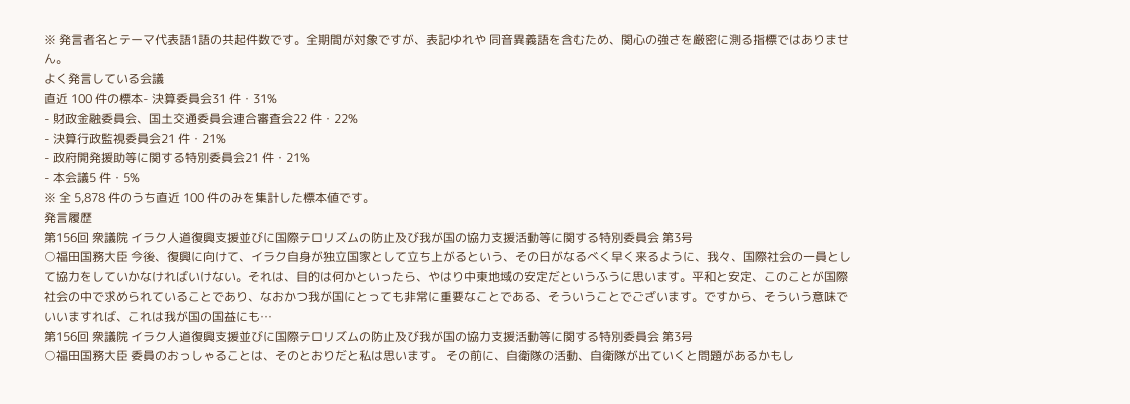※ 発言者名とテーマ代表語1語の共起件数です。全期間が対象ですが、表記ゆれや 同音異義語を含むため、関心の強さを厳密に測る指標ではありません。
よく発言している会議
直近 100 件の標本- 決算委員会31 件・31%
- 財政金融委員会、国土交通委員会連合審査会22 件・22%
- 決算行政監視委員会21 件・21%
- 政府開発援助等に関する特別委員会21 件・21%
- 本会議5 件・5%
※ 全 5,878 件のうち直近 100 件のみを集計した標本値です。
発言履歴
第156回 衆議院 イラク人道復興支援並びに国際テロリズムの防止及び我が国の協力支援活動等に関する特別委員会 第3号
○福田国務大臣 今後、復興に向けて、イラク自身が独立国家として立ち上がるという、その日がなるべく早く来るように、我々、国際社会の一員として協力をしていかなければいけない。それは、目的は何かといったら、やはり中東地域の安定だというふうに思います。平和と安定、このことが国際社会の中で求められていることであり、なおかつ我が国にとっても非常に重要なことである、そういうことでございます。ですから、そういう意味でいいますれば、これは我が国の国益にも…
第156回 衆議院 イラク人道復興支援並びに国際テロリズムの防止及び我が国の協力支援活動等に関する特別委員会 第3号
○福田国務大臣 委員のおっしゃることは、そのとおりだと私は思います。 その前に、自衛隊の活動、自衛隊が出ていくと問題があるかもし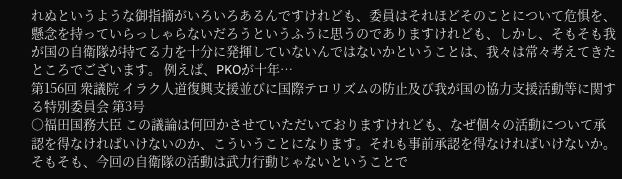れぬというような御指摘がいろいろあるんですけれども、委員はそれほどそのことについて危惧を、懸念を持っていらっしゃらないだろうというふうに思うのでありますけれども、しかし、そもそも我が国の自衛隊が持てる力を十分に発揮していないんではないかということは、我々は常々考えてきたところでございます。 例えば、PKOが十年…
第156回 衆議院 イラク人道復興支援並びに国際テロリズムの防止及び我が国の協力支援活動等に関する特別委員会 第3号
○福田国務大臣 この議論は何回かさせていただいておりますけれども、なぜ個々の活動について承認を得なければいけないのか、こういうことになります。それも事前承認を得なければいけないか。 そもそも、今回の自衛隊の活動は武力行動じゃないということで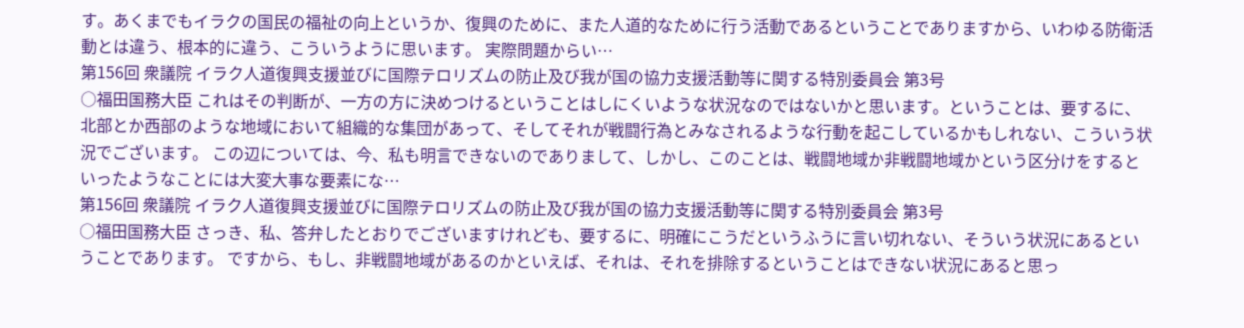す。あくまでもイラクの国民の福祉の向上というか、復興のために、また人道的なために行う活動であるということでありますから、いわゆる防衛活動とは違う、根本的に違う、こういうように思います。 実際問題からい…
第156回 衆議院 イラク人道復興支援並びに国際テロリズムの防止及び我が国の協力支援活動等に関する特別委員会 第3号
○福田国務大臣 これはその判断が、一方の方に決めつけるということはしにくいような状況なのではないかと思います。ということは、要するに、北部とか西部のような地域において組織的な集団があって、そしてそれが戦闘行為とみなされるような行動を起こしているかもしれない、こういう状況でございます。 この辺については、今、私も明言できないのでありまして、しかし、このことは、戦闘地域か非戦闘地域かという区分けをするといったようなことには大変大事な要素にな…
第156回 衆議院 イラク人道復興支援並びに国際テロリズムの防止及び我が国の協力支援活動等に関する特別委員会 第3号
○福田国務大臣 さっき、私、答弁したとおりでございますけれども、要するに、明確にこうだというふうに言い切れない、そういう状況にあるということであります。 ですから、もし、非戦闘地域があるのかといえば、それは、それを排除するということはできない状況にあると思っ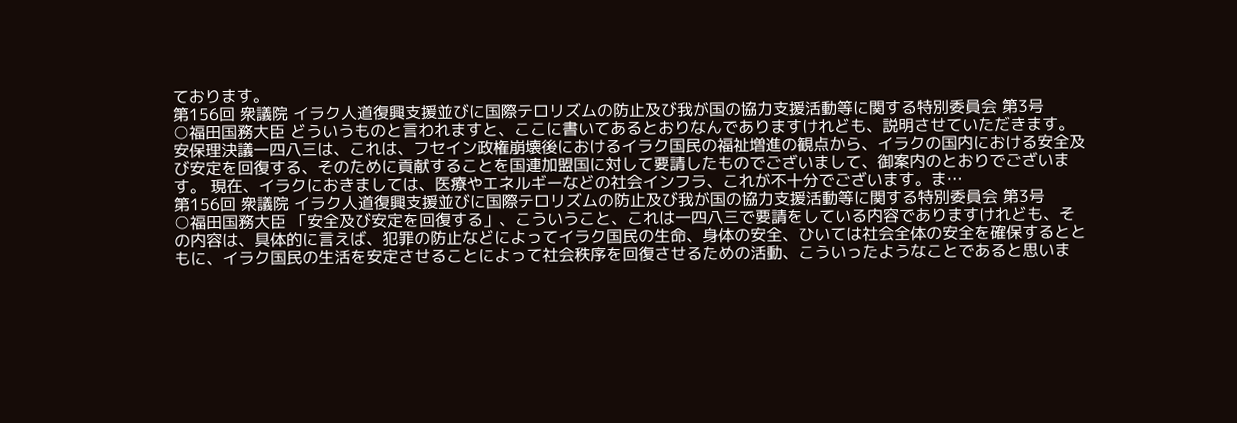ております。
第156回 衆議院 イラク人道復興支援並びに国際テロリズムの防止及び我が国の協力支援活動等に関する特別委員会 第3号
○福田国務大臣 どういうものと言われますと、ここに書いてあるとおりなんでありますけれども、説明させていただきます。 安保理決議一四八三は、これは、フセイン政権崩壊後におけるイラク国民の福祉増進の観点から、イラクの国内における安全及び安定を回復する、そのために貢献することを国連加盟国に対して要請したものでございまして、御案内のとおりでございます。 現在、イラクにおきましては、医療やエネルギーなどの社会インフラ、これが不十分でございます。ま…
第156回 衆議院 イラク人道復興支援並びに国際テロリズムの防止及び我が国の協力支援活動等に関する特別委員会 第3号
○福田国務大臣 「安全及び安定を回復する」、こういうこと、これは一四八三で要請をしている内容でありますけれども、その内容は、具体的に言えば、犯罪の防止などによってイラク国民の生命、身体の安全、ひいては社会全体の安全を確保するとともに、イラク国民の生活を安定させることによって社会秩序を回復させるための活動、こういったようなことであると思いま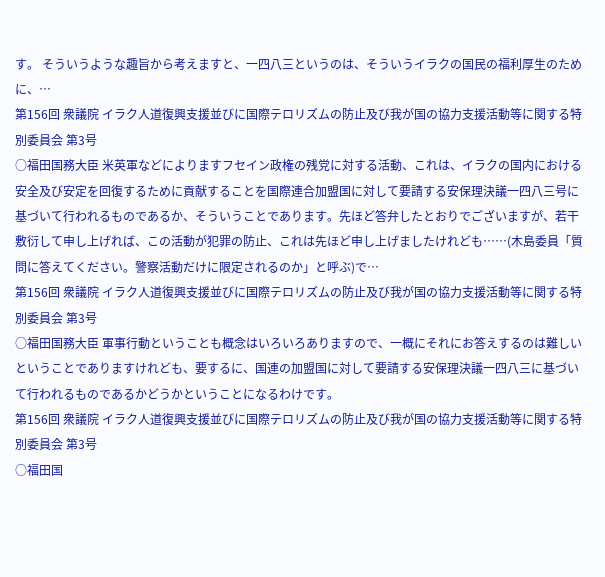す。 そういうような趣旨から考えますと、一四八三というのは、そういうイラクの国民の福利厚生のために、…
第156回 衆議院 イラク人道復興支援並びに国際テロリズムの防止及び我が国の協力支援活動等に関する特別委員会 第3号
○福田国務大臣 米英軍などによりますフセイン政権の残党に対する活動、これは、イラクの国内における安全及び安定を回復するために貢献することを国際連合加盟国に対して要請する安保理決議一四八三号に基づいて行われるものであるか、そういうことであります。先ほど答弁したとおりでございますが、若干敷衍して申し上げれば、この活動が犯罪の防止、これは先ほど申し上げましたけれども……(木島委員「質問に答えてください。警察活動だけに限定されるのか」と呼ぶ)で…
第156回 衆議院 イラク人道復興支援並びに国際テロリズムの防止及び我が国の協力支援活動等に関する特別委員会 第3号
○福田国務大臣 軍事行動ということも概念はいろいろありますので、一概にそれにお答えするのは難しいということでありますけれども、要するに、国連の加盟国に対して要請する安保理決議一四八三に基づいて行われるものであるかどうかということになるわけです。
第156回 衆議院 イラク人道復興支援並びに国際テロリズムの防止及び我が国の協力支援活動等に関する特別委員会 第3号
○福田国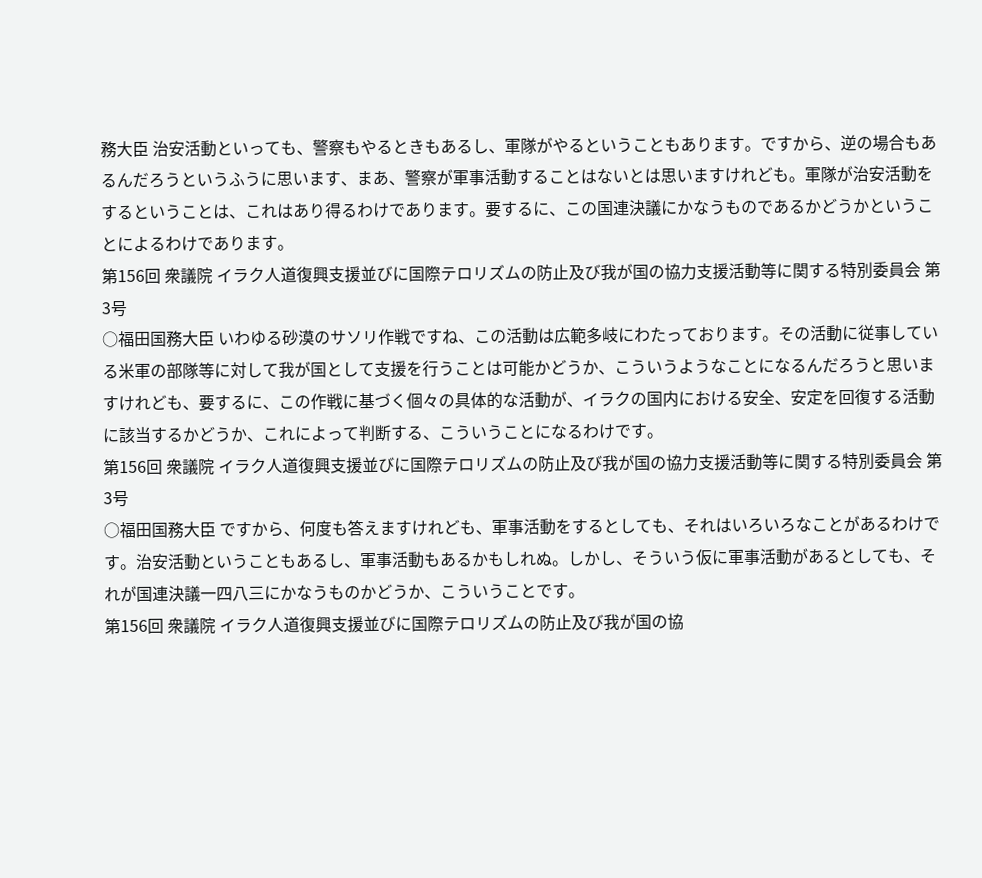務大臣 治安活動といっても、警察もやるときもあるし、軍隊がやるということもあります。ですから、逆の場合もあるんだろうというふうに思います、まあ、警察が軍事活動することはないとは思いますけれども。軍隊が治安活動をするということは、これはあり得るわけであります。要するに、この国連決議にかなうものであるかどうかということによるわけであります。
第156回 衆議院 イラク人道復興支援並びに国際テロリズムの防止及び我が国の協力支援活動等に関する特別委員会 第3号
○福田国務大臣 いわゆる砂漠のサソリ作戦ですね、この活動は広範多岐にわたっております。その活動に従事している米軍の部隊等に対して我が国として支援を行うことは可能かどうか、こういうようなことになるんだろうと思いますけれども、要するに、この作戦に基づく個々の具体的な活動が、イラクの国内における安全、安定を回復する活動に該当するかどうか、これによって判断する、こういうことになるわけです。
第156回 衆議院 イラク人道復興支援並びに国際テロリズムの防止及び我が国の協力支援活動等に関する特別委員会 第3号
○福田国務大臣 ですから、何度も答えますけれども、軍事活動をするとしても、それはいろいろなことがあるわけです。治安活動ということもあるし、軍事活動もあるかもしれぬ。しかし、そういう仮に軍事活動があるとしても、それが国連決議一四八三にかなうものかどうか、こういうことです。
第156回 衆議院 イラク人道復興支援並びに国際テロリズムの防止及び我が国の協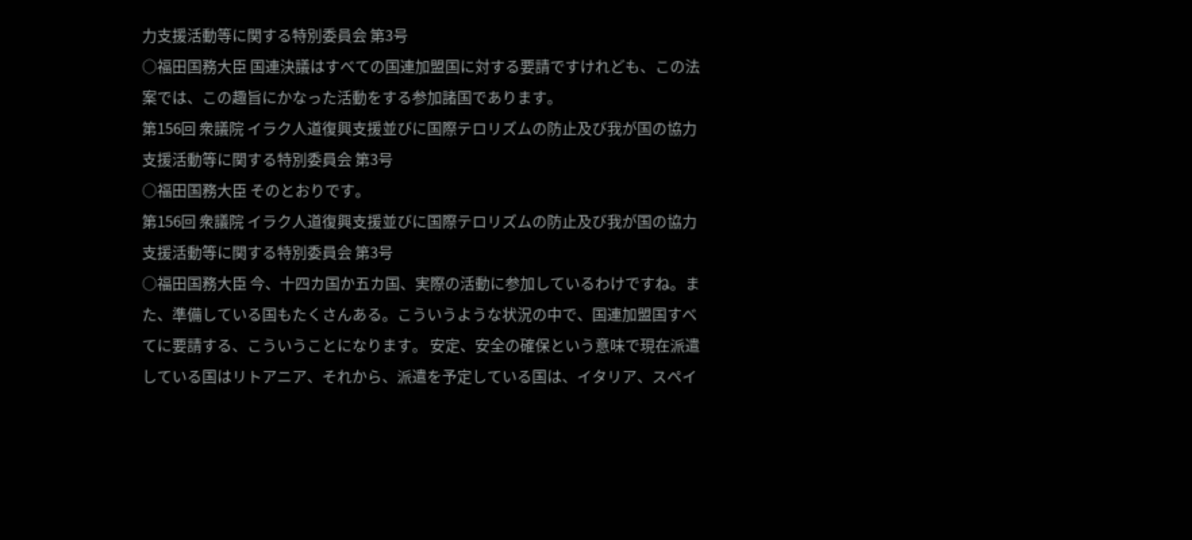力支援活動等に関する特別委員会 第3号
○福田国務大臣 国連決議はすべての国連加盟国に対する要請ですけれども、この法案では、この趣旨にかなった活動をする参加諸国であります。
第156回 衆議院 イラク人道復興支援並びに国際テロリズムの防止及び我が国の協力支援活動等に関する特別委員会 第3号
○福田国務大臣 そのとおりです。
第156回 衆議院 イラク人道復興支援並びに国際テロリズムの防止及び我が国の協力支援活動等に関する特別委員会 第3号
○福田国務大臣 今、十四カ国か五カ国、実際の活動に参加しているわけですね。また、準備している国もたくさんある。こういうような状況の中で、国連加盟国すべてに要請する、こういうことになります。 安定、安全の確保という意味で現在派遣している国はリトアニア、それから、派遣を予定している国は、イタリア、スペイ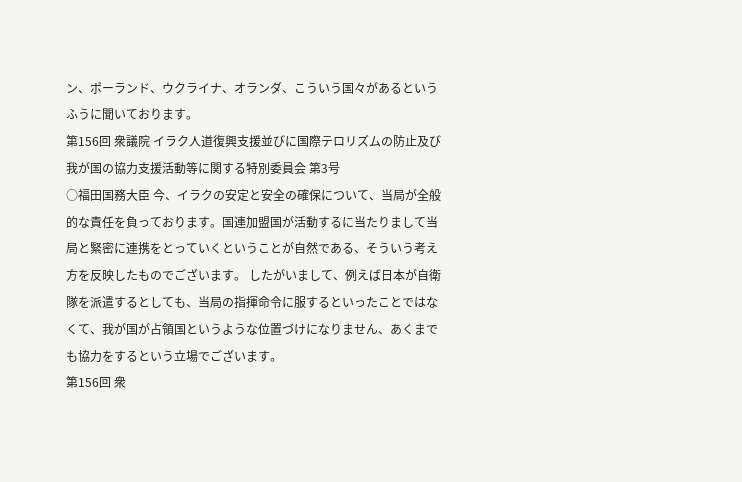ン、ポーランド、ウクライナ、オランダ、こういう国々があるというふうに聞いております。
第156回 衆議院 イラク人道復興支援並びに国際テロリズムの防止及び我が国の協力支援活動等に関する特別委員会 第3号
○福田国務大臣 今、イラクの安定と安全の確保について、当局が全般的な責任を負っております。国連加盟国が活動するに当たりまして当局と緊密に連携をとっていくということが自然である、そういう考え方を反映したものでございます。 したがいまして、例えば日本が自衛隊を派遣するとしても、当局の指揮命令に服するといったことではなくて、我が国が占領国というような位置づけになりません、あくまでも協力をするという立場でございます。
第156回 衆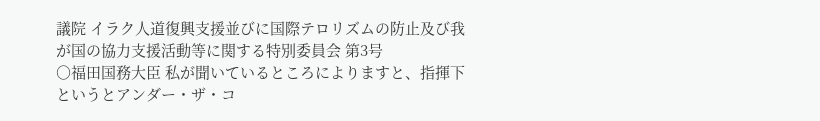議院 イラク人道復興支援並びに国際テロリズムの防止及び我が国の協力支援活動等に関する特別委員会 第3号
○福田国務大臣 私が聞いているところによりますと、指揮下というとアンダー・ザ・コ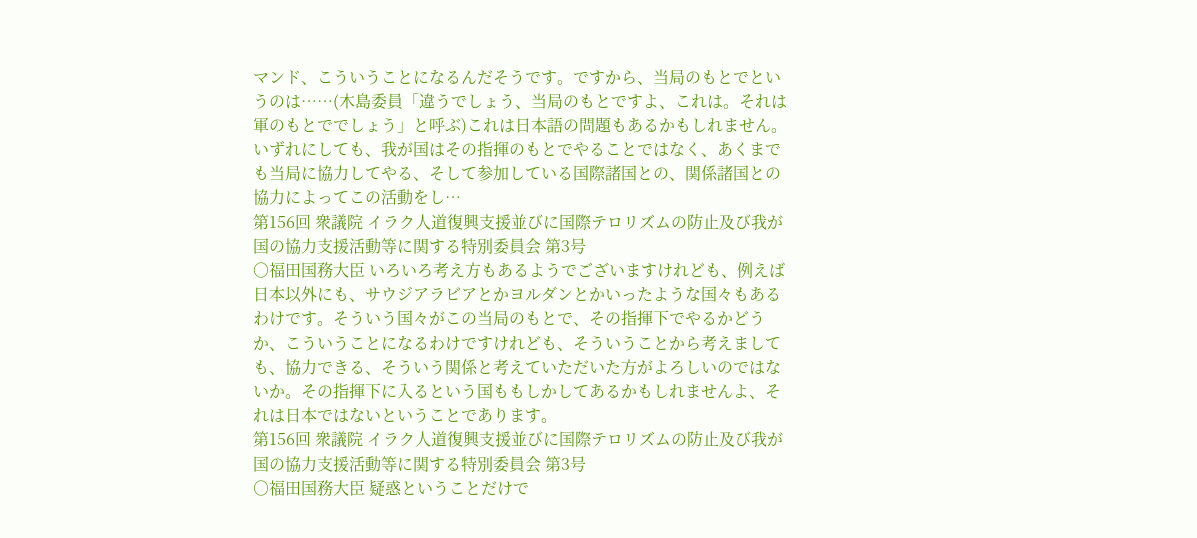マンド、こういうことになるんだそうです。ですから、当局のもとでというのは……(木島委員「違うでしょう、当局のもとですよ、これは。それは軍のもとででしょう」と呼ぶ)これは日本語の問題もあるかもしれません。 いずれにしても、我が国はその指揮のもとでやることではなく、あくまでも当局に協力してやる、そして参加している国際諸国との、関係諸国との協力によってこの活動をし…
第156回 衆議院 イラク人道復興支援並びに国際テロリズムの防止及び我が国の協力支援活動等に関する特別委員会 第3号
○福田国務大臣 いろいろ考え方もあるようでございますけれども、例えば日本以外にも、サウジアラビアとかヨルダンとかいったような国々もあるわけです。そういう国々がこの当局のもとで、その指揮下でやるかどうか、こういうことになるわけですけれども、そういうことから考えましても、協力できる、そういう関係と考えていただいた方がよろしいのではないか。その指揮下に入るという国ももしかしてあるかもしれませんよ、それは日本ではないということであります。
第156回 衆議院 イラク人道復興支援並びに国際テロリズムの防止及び我が国の協力支援活動等に関する特別委員会 第3号
○福田国務大臣 疑惑ということだけで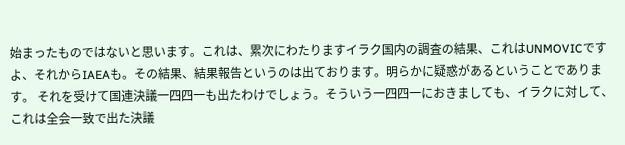始まったものではないと思います。これは、累次にわたりますイラク国内の調査の結果、これはUNMOVICですよ、それからIAEAも。その結果、結果報告というのは出ております。明らかに疑惑があるということであります。 それを受けて国連決議一四四一も出たわけでしょう。そういう一四四一におきましても、イラクに対して、これは全会一致で出た決議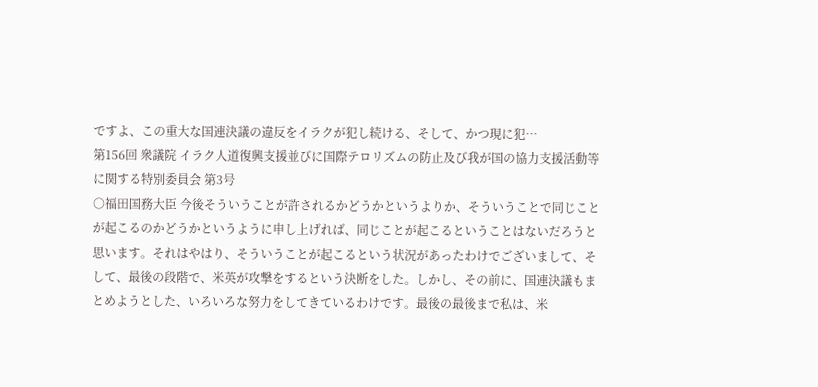ですよ、この重大な国連決議の違反をイラクが犯し続ける、そして、かつ現に犯…
第156回 衆議院 イラク人道復興支援並びに国際テロリズムの防止及び我が国の協力支援活動等に関する特別委員会 第3号
○福田国務大臣 今後そういうことが許されるかどうかというよりか、そういうことで同じことが起こるのかどうかというように申し上げれば、同じことが起こるということはないだろうと思います。それはやはり、そういうことが起こるという状況があったわけでございまして、そして、最後の段階で、米英が攻撃をするという決断をした。しかし、その前に、国連決議もまとめようとした、いろいろな努力をしてきているわけです。最後の最後まで私は、米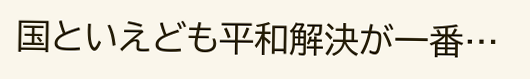国といえども平和解決が一番…